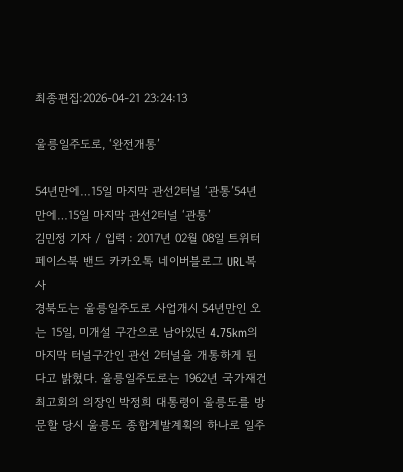최종편집:2026-04-21 23:24:13

울릉일주도로, ‘완전개통’

54년만에…15일 마지막 관선2터널 ‘관통’54년만에…15일 마지막 관선2터널 ‘관통’
김민정 기자 / 입력 : 2017년 02월 08일 트위터 페이스북 밴드 카카오톡 네이버블로그 URL복사
경북도는 울릉일주도로 사업개시 54년만인 오는 15일, 미개설 구간으로 남아있던 4.75km의 마지막 터널구간인 관선 2터널을 개통하게 된다고 밝혔다. 울릉일주도로는 1962년 국가재건최고회의 의장인 박정희 대통령이 울릉도를 방문할 당시 울릉도 종합계발계획의 하나로 일주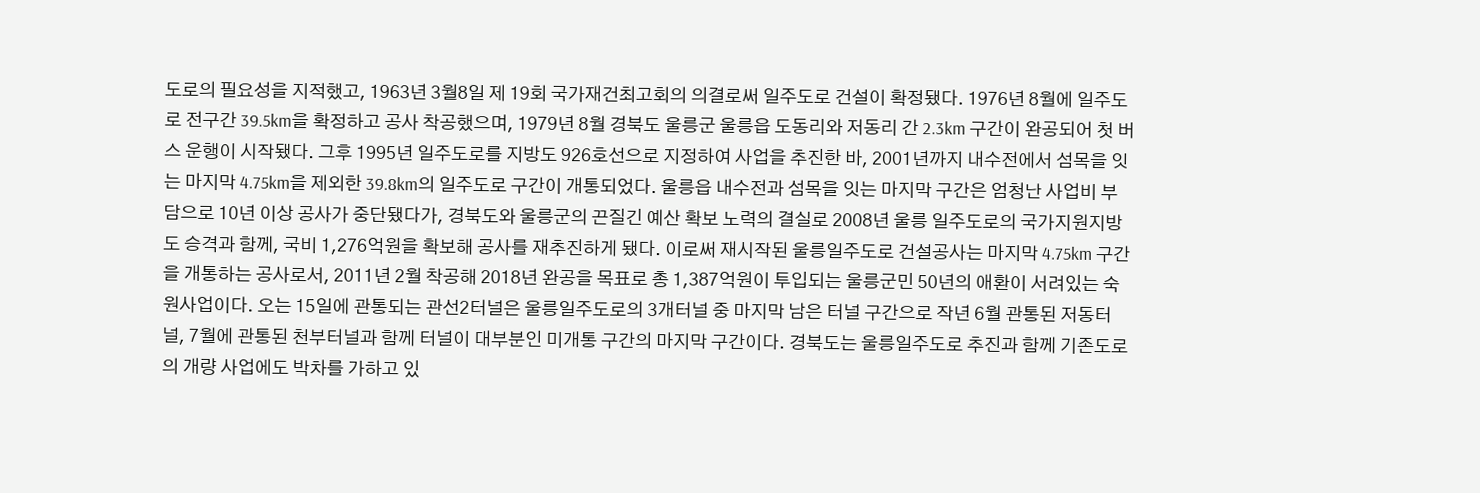도로의 필요성을 지적했고, 1963년 3월8일 제 19회 국가재건최고회의 의결로써 일주도로 건설이 확정됐다. 1976년 8월에 일주도로 전구간 39.5km을 확정하고 공사 착공했으며, 1979년 8월 경북도 울릉군 울릉읍 도동리와 저동리 간 2.3km 구간이 완공되어 첫 버스 운행이 시작됐다. 그후 1995년 일주도로를 지방도 926호선으로 지정하여 사업을 추진한 바, 2001년까지 내수전에서 섬목을 잇는 마지막 4.75km을 제외한 39.8km의 일주도로 구간이 개통되었다. 울릉읍 내수전과 섬목을 잇는 마지막 구간은 엄청난 사업비 부담으로 10년 이상 공사가 중단됐다가, 경북도와 울릉군의 끈질긴 예산 확보 노력의 결실로 2008년 울릉 일주도로의 국가지원지방도 승격과 함께, 국비 1,276억원을 확보해 공사를 재추진하게 됐다. 이로써 재시작된 울릉일주도로 건설공사는 마지막 4.75km 구간을 개통하는 공사로서, 2011년 2월 착공해 2018년 완공을 목표로 총 1,387억원이 투입되는 울릉군민 50년의 애환이 서려있는 숙원사업이다. 오는 15일에 관통되는 관선2터널은 울릉일주도로의 3개터널 중 마지막 남은 터널 구간으로 작년 6월 관통된 저동터널, 7월에 관통된 천부터널과 함께 터널이 대부분인 미개통 구간의 마지막 구간이다. 경북도는 울릉일주도로 추진과 함께 기존도로의 개량 사업에도 박차를 가하고 있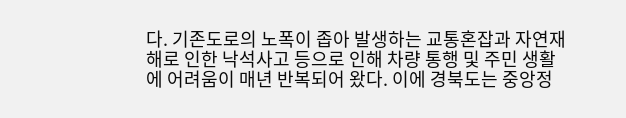다. 기존도로의 노폭이 좁아 발생하는 교통혼잡과 자연재해로 인한 낙석사고 등으로 인해 차량 통행 및 주민 생활에 어려움이 매년 반복되어 왔다. 이에 경북도는 중앙정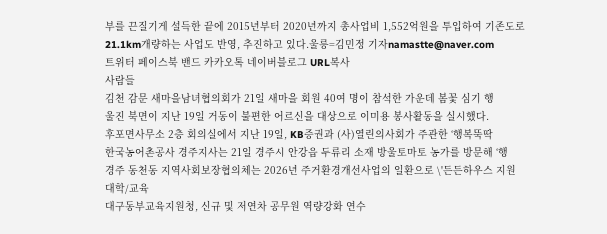부를 끈질기게 설득한 끝에 2015년부터 2020년까지 총사업비 1,552억원을 투입하여 기존도로 21.1km개량하는 사업도 반영, 추진하고 있다.울릉=김민정 기자namastte@naver.com
트위터 페이스북 밴드 카카오톡 네이버블로그 URL복사
사람들
김천 감문 새마을남녀협의회가 21일 새마을 회원 40여 명이 참석한 가운데 봄꽃 심기 행
울진 북면이 지난 19일 거동이 불편한 어르신을 대상으로 이미용 봉사활동을 실시했다.
후포면사무소 2층 회의실에서 지난 19일, KB증권과 (사)열린의사회가 주관한 ‘행복뚝딱
한국농어촌공사 경주지사는 21일 경주시 안강읍 두류리 소재 방울토마토 농가를 방문해 ‘행
경주 동천동 지역사회보장협의체는 2026년 주거환경개선사업의 일환으로 \'든든하우스 지원
대학/교육
대구동부교육지원청, 신규 및 저연차 공무원 역량강화 연수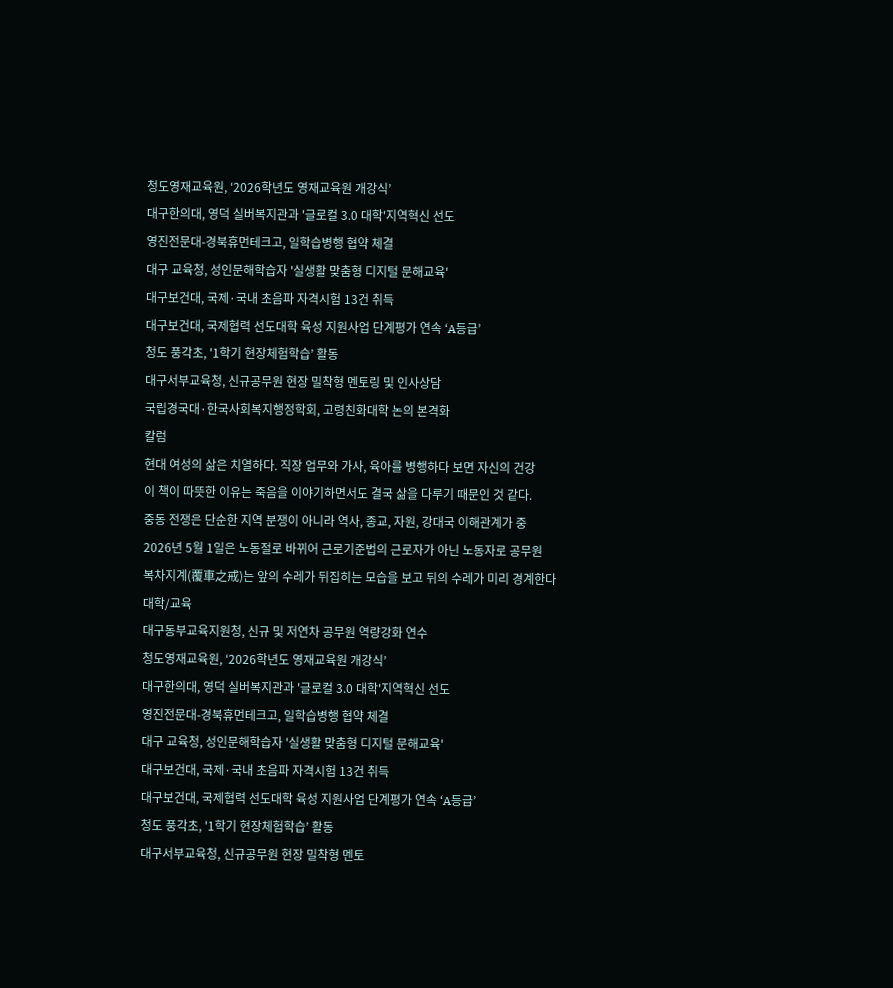청도영재교육원, ‘2026학년도 영재교육원 개강식’
대구한의대, 영덕 실버복지관과 '글로컬 3.0 대학'지역혁신 선도
영진전문대-경북휴먼테크고, 일학습병행 협약 체결
대구 교육청, 성인문해학습자 '실생활 맞춤형 디지털 문해교육'
대구보건대, 국제·국내 초음파 자격시험 13건 취득
대구보건대, 국제협력 선도대학 육성 지원사업 단계평가 연속 ‘A등급’
청도 풍각초, '1학기 현장체험학습’ 활동
대구서부교육청, 신규공무원 현장 밀착형 멘토링 및 인사상담
국립경국대·한국사회복지행정학회, 고령친화대학 논의 본격화
칼럼
현대 여성의 삶은 치열하다. 직장 업무와 가사, 육아를 병행하다 보면 자신의 건강
이 책이 따뜻한 이유는 죽음을 이야기하면서도 결국 삶을 다루기 때문인 것 같다.
중동 전쟁은 단순한 지역 분쟁이 아니라 역사, 종교, 자원, 강대국 이해관계가 중
2026년 5월 1일은 노동절로 바뀌어 근로기준법의 근로자가 아닌 노동자로 공무원
복차지계(覆車之戒)는 앞의 수레가 뒤집히는 모습을 보고 뒤의 수레가 미리 경계한다
대학/교육
대구동부교육지원청, 신규 및 저연차 공무원 역량강화 연수
청도영재교육원, ‘2026학년도 영재교육원 개강식’
대구한의대, 영덕 실버복지관과 '글로컬 3.0 대학'지역혁신 선도
영진전문대-경북휴먼테크고, 일학습병행 협약 체결
대구 교육청, 성인문해학습자 '실생활 맞춤형 디지털 문해교육'
대구보건대, 국제·국내 초음파 자격시험 13건 취득
대구보건대, 국제협력 선도대학 육성 지원사업 단계평가 연속 ‘A등급’
청도 풍각초, '1학기 현장체험학습’ 활동
대구서부교육청, 신규공무원 현장 밀착형 멘토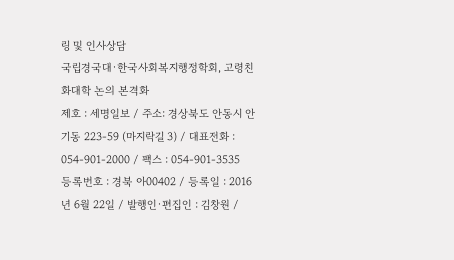링 및 인사상담
국립경국대·한국사회복지행정학회, 고령친화대학 논의 본격화
제호 : 세명일보 / 주소: 경상북도 안동시 안기동 223-59 (마지락길 3) / 대표전화 : 054-901-2000 / 팩스 : 054-901-3535
등록번호 : 경북 아00402 / 등록일 : 2016년 6월 22일 / 발행인·편집인 : 김창원 /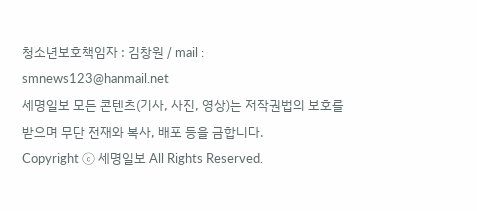청소년보호책임자 : 김창원 / mail : smnews123@hanmail.net
세명일보 모든 콘텐츠(기사, 사진, 영상)는 저작권법의 보호를 받으며 무단 전재와 복사, 배포 등을 금합니다.
Copyright ⓒ 세명일보 All Rights Reserved.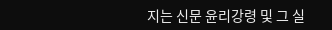지는 신문 윤리강령 및 그 실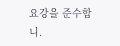요강을 준수합니.